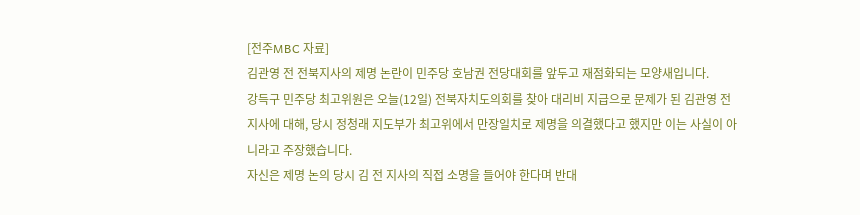[전주MBC 자료]
김관영 전 전북지사의 제명 논란이 민주당 호남권 전당대회를 앞두고 재점화되는 모양새입니다.
강득구 민주당 최고위원은 오늘(12일) 전북자치도의회를 찾아 대리비 지급으로 문제가 된 김관영 전 지사에 대해, 당시 정청래 지도부가 최고위에서 만장일치로 제명을 의결했다고 했지만 이는 사실이 아니라고 주장했습니다.
자신은 제명 논의 당시 김 전 지사의 직접 소명을 들어야 한다며 반대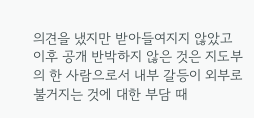의견을 냈지만 받아들여지지 않았고 이후 공개 반박하지 않은 것은 지도부의 한 사람으로서 내부 갈등이 외부로 불거지는 것에 대한 부담 때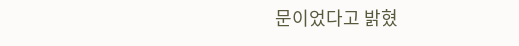문이었다고 밝혔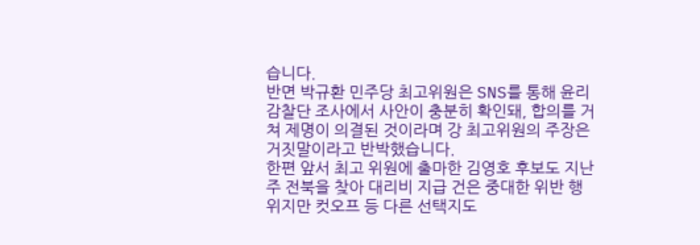습니다.
반면 박규환 민주당 최고위원은 SNS를 통해 윤리감찰단 조사에서 사안이 충분히 확인돼, 합의를 거쳐 제명이 의결된 것이라며 강 최고위원의 주장은 거짓말이라고 반박했습니다.
한편 앞서 최고 위원에 출마한 김영호 후보도 지난주 전북을 찾아 대리비 지급 건은 중대한 위반 행위지만 컷오프 등 다른 선택지도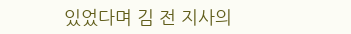있었다며 김 전 지사의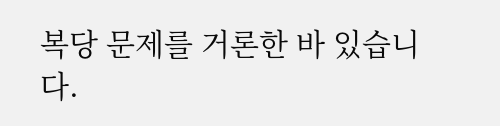복당 문제를 거론한 바 있습니다.